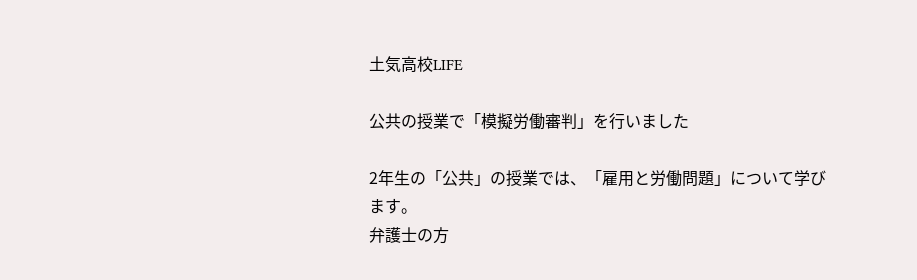土気高校LIFE

公共の授業で「模擬労働審判」を行いました

2年生の「公共」の授業では、「雇用と労働問題」について学びます。
弁護士の方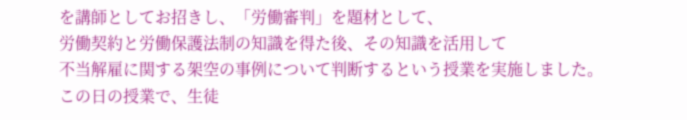を講師としてお招きし、「労働審判」を題材として、
労働契約と労働保護法制の知識を得た後、その知識を活用して
不当解雇に関する架空の事例について判断するという授業を実施しました。
この日の授業で、生徒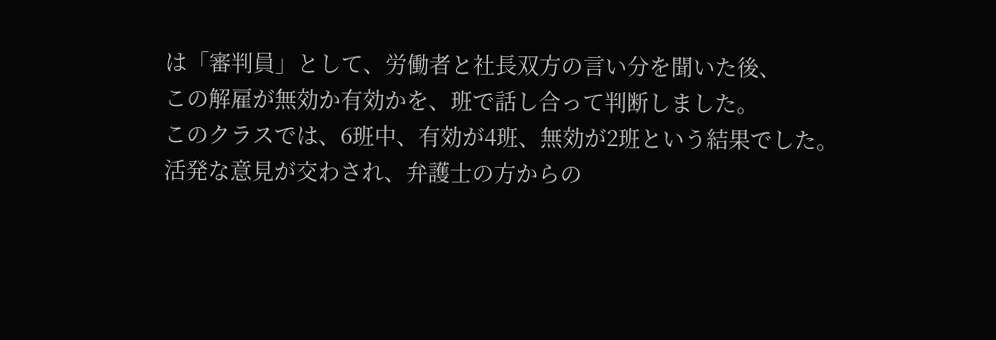は「審判員」として、労働者と社長双方の言い分を聞いた後、
この解雇が無効か有効かを、班で話し合って判断しました。
このクラスでは、6班中、有効が4班、無効が2班という結果でした。
活発な意見が交わされ、弁護士の方からの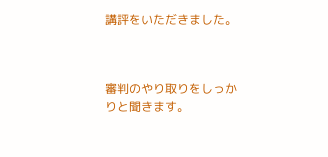講評をいただきました。



審判のやり取りをしっかりと聞きます。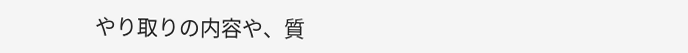やり取りの内容や、質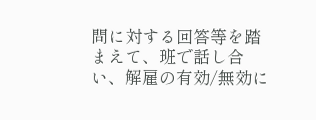問に対する回答等を踏まえて、班で話し合い、解雇の有効/無効に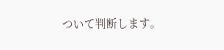ついて判断します。